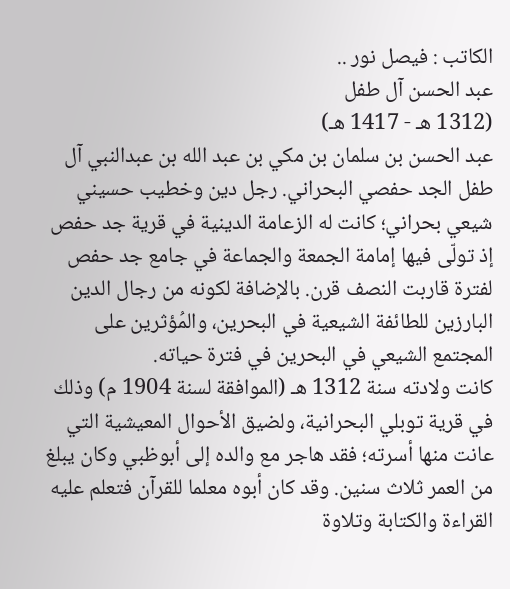الكاتب : فيصل نور ..
عبد الحسن آل طفل
(1312 هـ - 1417 هـ)
عبد الحسن بن سلمان بن مكي بن عبد الله بن عبدالنبي آل طفل الجد حفصي البحراني. رجل دين وخطيب حسيني شيعي بحراني؛ كانت له الزعامة الدينية في قرية جد حفص إذ تولّى فيها إمامة الجمعة والجماعة في جامع جد حفص لفترة قاربت النصف قرن. بالإضافة لكونه من رجال الدين البارزين للطائفة الشيعية في البحرين، والمُؤثرين على المجتمع الشيعي في البحرين في فترة حياته.
كانت ولادته سنة 1312 هـ (الموافقة لسنة 1904 م) وذلك في قرية توبلي البحرانية، ولضيق الأحوال المعيشية التي عانت منها أسرته؛ فقد هاجر مع والده إلى أبوظبي وكان يبلغ من العمر ثلاث سنين. وقد كان أبوه معلما للقرآن فتعلم عليه القراءة والكتابة وتلاوة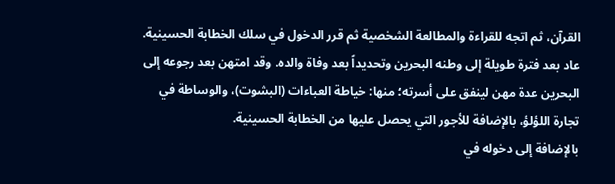القرآن، ثم اتجه للقراءة والمطالعة الشخصية ثم قرر الدخول في سلك الخطابة الحسينية.
عاد بعد فترة طويلة إلى وطنه البحرين وتحديداً بعد وفاة والده. وقد امتهن بعد رجوعه إلى البحرين عدة مهن لينفق على أسرته؛ منها: خياطة العباءات (البشوت)، والوساطة في تجارة اللؤلؤ، بالإضافة للأجور التي يحصل عليها من الخطابة الحسينية.
بالإضافة إلى دخوله في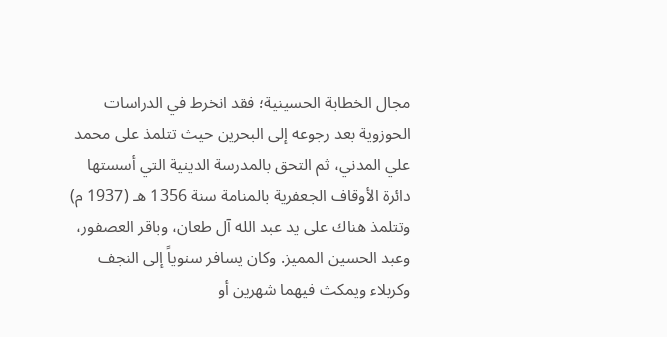مجال الخطابة الحسينية؛ فقد انخرط في الدراسات الحوزوية بعد رجوعه إلى البحرين حيث تتلمذ على محمد علي المدني، ثم التحق بالمدرسة الدينية التي أسستها دائرة الأوقاف الجعفرية بالمنامة سنة 1356 هـ (1937 م) وتتلمذ هناك على يد عبد الله آل طعان، وباقر العصفور، وعبد الحسين المميز. وكان يسافر سنوياً إلى النجف وكربلاء ويمكث فيهما شهرين أو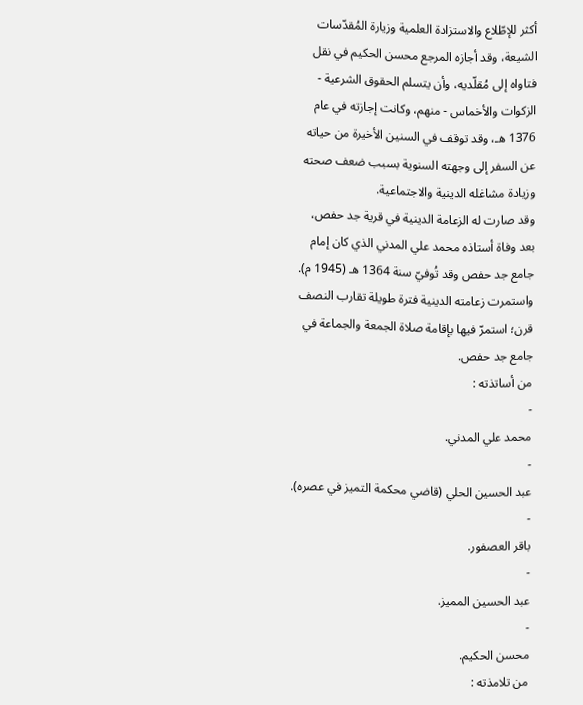أكثر للإطّلاع والاستزادة العلمية وزيارة المُقدّسات الشيعة، وقد أجازه المرجع محسن الحكيم في نقل فتاواه إلى مُقلّديه، وأن يتسلم الحقوق الشرعية - الزكوات والأخماس - منهم، وكانت إجازته في عام 1376 هـ، وقد توقف في السنين الأخيرة من حياته عن السفر إلى وجهته السنوية بسبب ضعف صحته وزيادة مشاغله الدينية والاجتماعية.
وقد صارت له الزعامة الدينية في قرية جد حفص، بعد وفاة أستاذه محمد علي المدني الذي كان إمام جامع جد حفص وقد تُوفيّ سنة 1364 هـ (1945 م). واستمرت زعامته الدينية فترة طويلة تقارب النصف قرن؛ استمرّ فيها بإقامة صلاة الجمعة والجماعة في جامع جد حفص.
من أساتذته :
-
محمد علي المدني.
-
عبد الحسين الحلي (قاضي محكمة التميز في عصره).
-
باقر العصفور.
-
عبد الحسين المميز.
-
محسن الحكيم.
من تلامذته :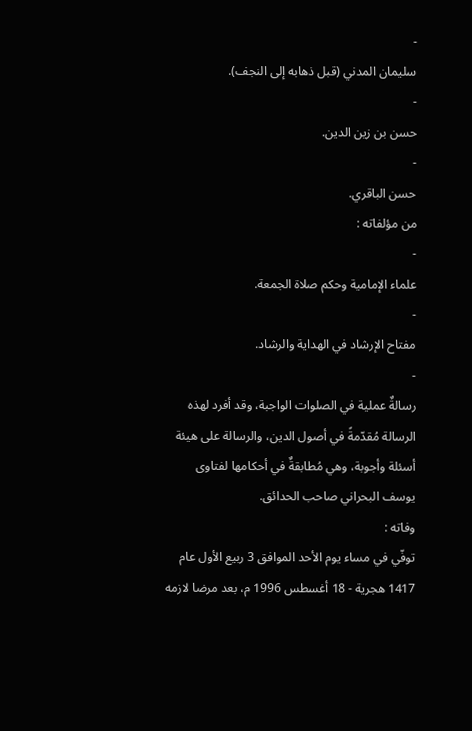-
سليمان المدني (قبل ذهابه إلى النجف).
-
حسن بن زين الدين.
-
حسن الباقري.
من مؤلفاته :
-
علماء الإمامية وحكم صلاة الجمعة.
-
مفتاح الإرشاد في الهداية والرشاد.
-
رسالةٌ عملية في الصلوات الواجبة، وقد أفرد لهذه الرسالة مُقدّمةً في أصول الدين، والرسالة على هيئة أسئلة وأجوبة، وهي مُطابقةٌ في أحكامها لفتاوى يوسف البحراني صاحب الحدائق.
وفاته :
توفّي في مساء يوم الأحد الموافق 3 ربيع الأول عام 1417 هجرية - 18 أغسطس 1996 م، بعد مرضا لازمه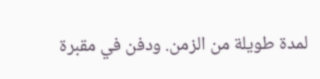لمدة طويلة من الزمن. ودفن في مقبرة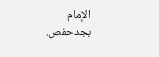الإمام بجدحفص.